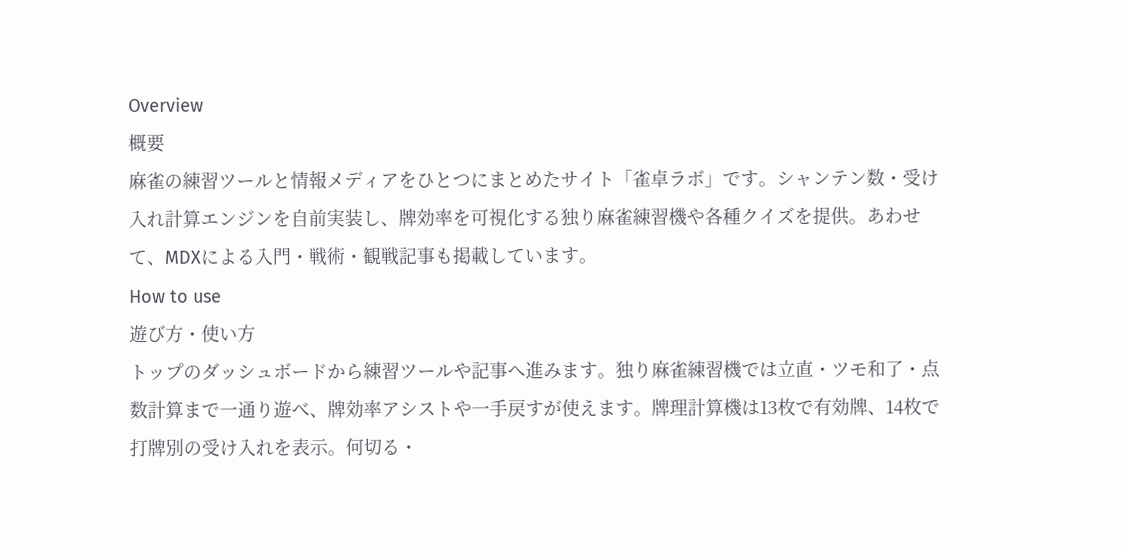Overview
概要
麻雀の練習ツールと情報メディアをひとつにまとめたサイト「雀卓ラボ」です。シャンテン数・受け入れ計算エンジンを自前実装し、牌効率を可視化する独り麻雀練習機や各種クイズを提供。あわせて、MDXによる入門・戦術・観戦記事も掲載しています。
How to use
遊び方・使い方
トップのダッシュボードから練習ツールや記事へ進みます。独り麻雀練習機では立直・ツモ和了・点数計算まで一通り遊べ、牌効率アシストや一手戻すが使えます。牌理計算機は13枚で有効牌、14枚で打牌別の受け入れを表示。何切る・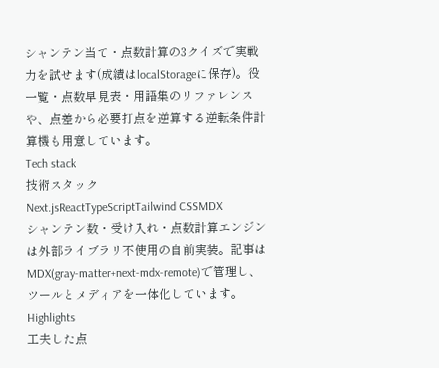シャンテン当て・点数計算の3クイズで実戦力を試せます(成績はlocalStorageに保存)。役一覧・点数早見表・用語集のリファレンスや、点差から必要打点を逆算する逆転条件計算機も用意しています。
Tech stack
技術スタック
Next.jsReactTypeScriptTailwind CSSMDX
シャンテン数・受け入れ・点数計算エンジンは外部ライブラリ不使用の自前実装。記事はMDX(gray-matter+next-mdx-remote)で管理し、ツールとメディアを一体化しています。
Highlights
工夫した点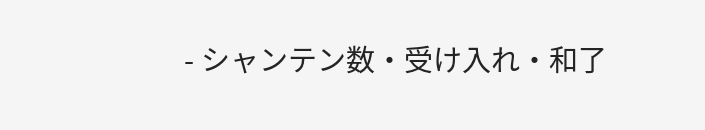- シャンテン数・受け入れ・和了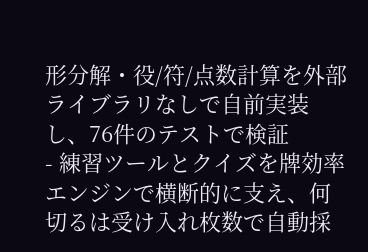形分解・役/符/点数計算を外部ライブラリなしで自前実装し、76件のテストで検証
- 練習ツールとクイズを牌効率エンジンで横断的に支え、何切るは受け入れ枚数で自動採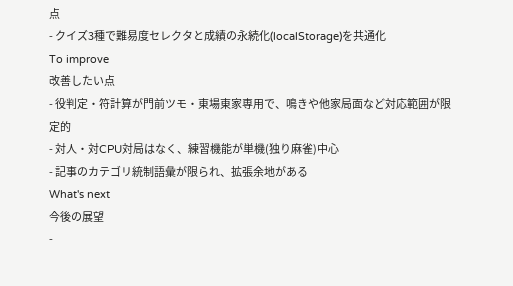点
- クイズ3種で難易度セレクタと成績の永続化(localStorage)を共通化
To improve
改善したい点
- 役判定・符計算が門前ツモ・東場東家専用で、鳴きや他家局面など対応範囲が限定的
- 対人・対CPU対局はなく、練習機能が単機(独り麻雀)中心
- 記事のカテゴリ統制語彙が限られ、拡張余地がある
What's next
今後の展望
-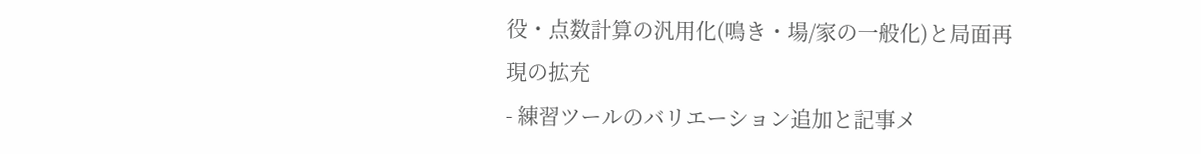役・点数計算の汎用化(鳴き・場/家の一般化)と局面再現の拡充
- 練習ツールのバリエーション追加と記事メ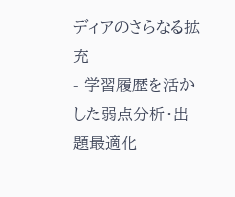ディアのさらなる拡充
- 学習履歴を活かした弱点分析・出題最適化